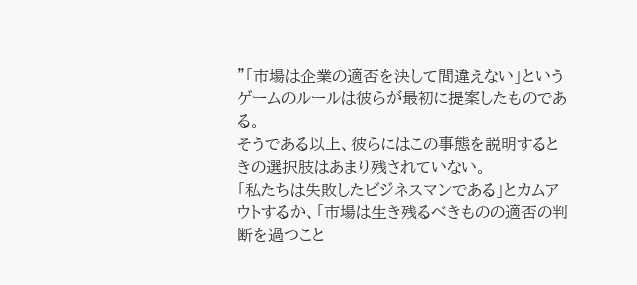"「市場は企業の適否を決して間違えない」というゲームのルールは彼らが最初に提案したものである。
そうである以上、彼らにはこの事態を説明するときの選択肢はあまり残されていない。
「私たちは失敗したビジネスマンである」とカムアウトするか、「市場は生き残るべきものの適否の判断を過つこと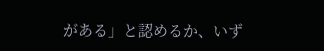がある」と認めるか、いず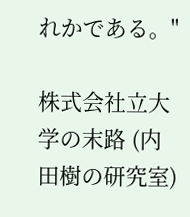れかである。"

株式会社立大学の末路 (内田樹の研究室)